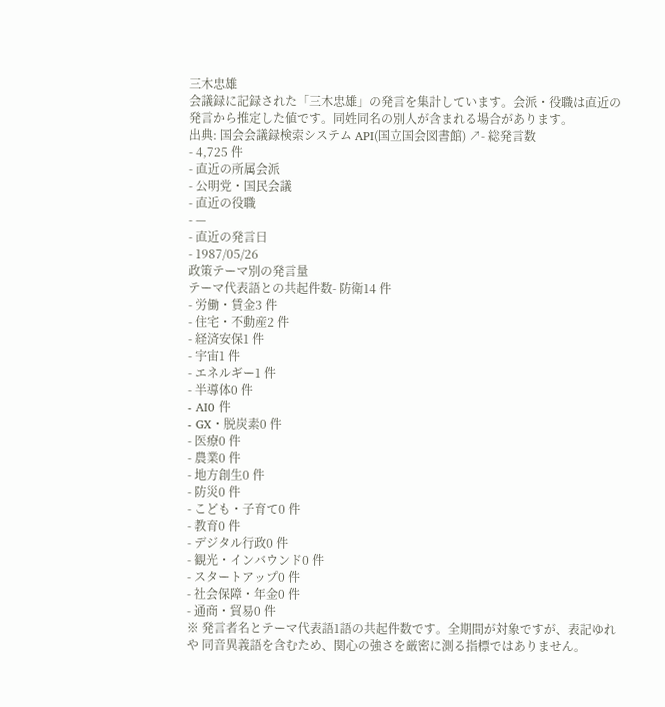三木忠雄
会議録に記録された「三木忠雄」の発言を集計しています。会派・役職は直近の発言から推定した値です。同姓同名の別人が含まれる場合があります。
出典: 国会会議録検索システム API(国立国会図書館) ↗- 総発言数
- 4,725 件
- 直近の所属会派
- 公明党・国民会議
- 直近の役職
- —
- 直近の発言日
- 1987/05/26
政策テーマ別の発言量
テーマ代表語との共起件数- 防衛14 件
- 労働・賃金3 件
- 住宅・不動産2 件
- 経済安保1 件
- 宇宙1 件
- エネルギー1 件
- 半導体0 件
- AI0 件
- GX・脱炭素0 件
- 医療0 件
- 農業0 件
- 地方創生0 件
- 防災0 件
- こども・子育て0 件
- 教育0 件
- デジタル行政0 件
- 観光・インバウンド0 件
- スタートアップ0 件
- 社会保障・年金0 件
- 通商・貿易0 件
※ 発言者名とテーマ代表語1語の共起件数です。全期間が対象ですが、表記ゆれや 同音異義語を含むため、関心の強さを厳密に測る指標ではありません。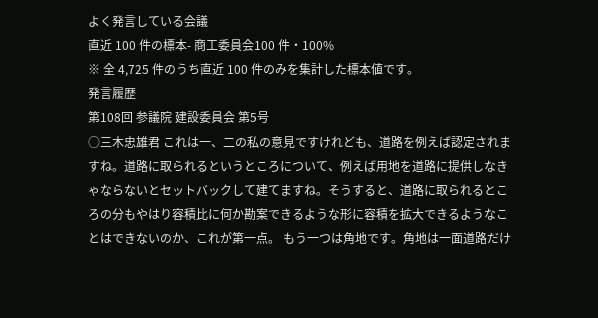よく発言している会議
直近 100 件の標本- 商工委員会100 件・100%
※ 全 4,725 件のうち直近 100 件のみを集計した標本値です。
発言履歴
第108回 参議院 建設委員会 第5号
○三木忠雄君 これは一、二の私の意見ですけれども、道路を例えば認定されますね。道路に取られるというところについて、例えば用地を道路に提供しなきゃならないとセットバックして建てますね。そうすると、道路に取られるところの分もやはり容積比に何か勘案できるような形に容積を拡大できるようなことはできないのか、これが第一点。 もう一つは角地です。角地は一面道路だけ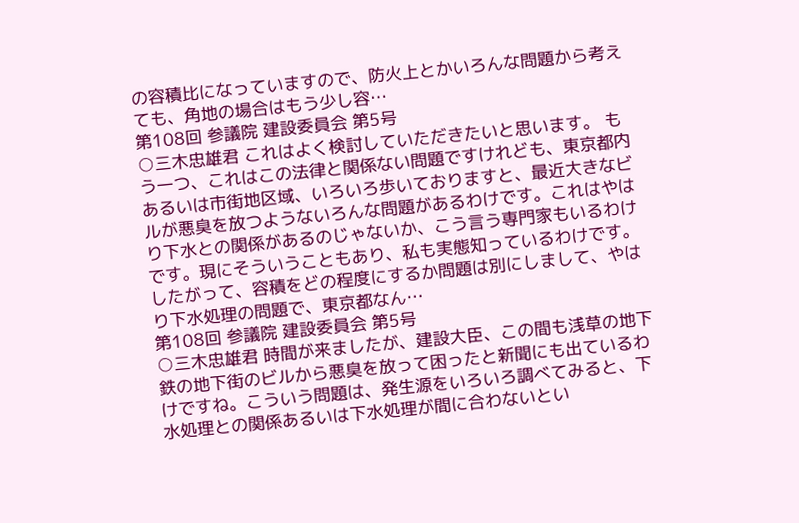の容積比になっていますので、防火上とかいろんな問題から考えても、角地の場合はもう少し容…
第108回 参議院 建設委員会 第5号
○三木忠雄君 これはよく検討していただきたいと思います。 もう一つ、これはこの法律と関係ない問題ですけれども、東京都内あるいは市街地区域、いろいろ歩いておりますと、最近大きなビルが悪臭を放つようないろんな問題があるわけです。これはやはり下水との関係があるのじゃないか、こう言う専門家もいるわけです。現にそういうこともあり、私も実態知っているわけです。 したがって、容積をどの程度にするか問題は別にしまして、やはり下水処理の問題で、東京都なん…
第108回 参議院 建設委員会 第5号
○三木忠雄君 時間が来ましたが、建設大臣、この間も浅草の地下鉄の地下街のビルから悪臭を放って困ったと新聞にも出ているわけですね。こういう問題は、発生源をいろいろ調べてみると、下水処理との関係あるいは下水処理が間に合わないとい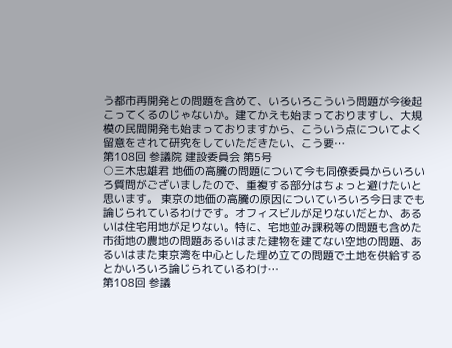う都市再開発との問題を含めて、いろいろこういう問題が今後起こってくるのじゃないか。建てかえも始まっておりますし、大規模の民間開発も始まっておりますから、こういう点についてよく留意をされて研究をしていただきたい、こう要…
第108回 参議院 建設委員会 第5号
○三木忠雄君 地価の高騰の問題について今も同僚委員からいろいろ質問がございましたので、重複する部分はちょっと避けたいと思います。 東京の地価の高騰の原因についていろいろ今日までも論じられているわけです。オフィスビルが足りないだとか、あるいは住宅用地が足りない。特に、宅地並み課税等の問題も含めた市街地の農地の問題あるいはまた建物を建てない空地の問題、あるいはまた東京湾を中心とした埋め立ての問題で土地を供給するとかいろいろ論じられているわけ…
第108回 参議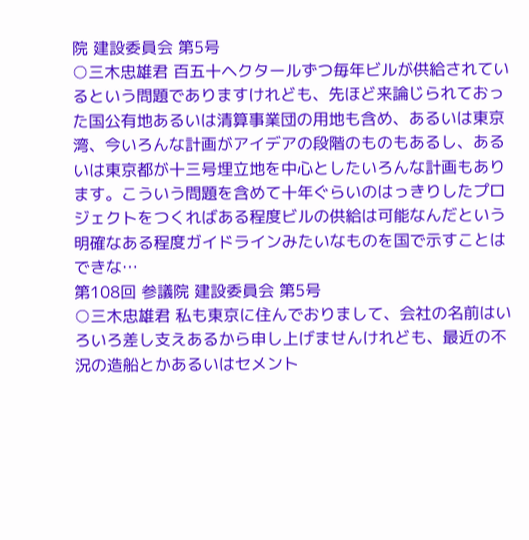院 建設委員会 第5号
○三木忠雄君 百五十ヘクタールずつ毎年ビルが供給されているという問題でありますけれども、先ほど来論じられておった国公有地あるいは清算事業団の用地も含め、あるいは東京湾、今いろんな計画がアイデアの段階のものもあるし、あるいは東京都が十三号埋立地を中心としたいろんな計画もあります。こういう問題を含めて十年ぐらいのはっきりしたプロジェクトをつくればある程度ビルの供給は可能なんだという明確なある程度ガイドラインみたいなものを国で示すことはできな…
第108回 参議院 建設委員会 第5号
○三木忠雄君 私も東京に住んでおりまして、会社の名前はいろいろ差し支えあるから申し上げませんけれども、最近の不況の造船とかあるいはセメント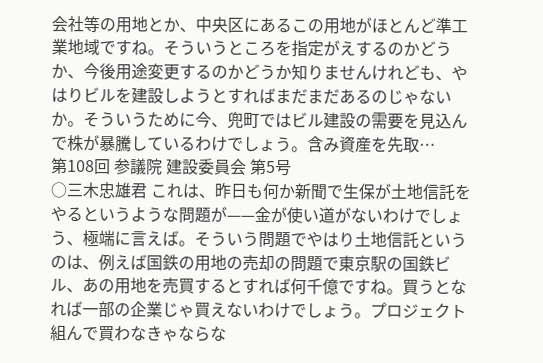会社等の用地とか、中央区にあるこの用地がほとんど準工業地域ですね。そういうところを指定がえするのかどうか、今後用途変更するのかどうか知りませんけれども、やはりビルを建設しようとすればまだまだあるのじゃないか。そういうために今、兜町ではビル建設の需要を見込んで株が暴騰しているわけでしょう。含み資産を先取…
第108回 参議院 建設委員会 第5号
○三木忠雄君 これは、昨日も何か新聞で生保が土地信託をやるというような問題が——金が使い道がないわけでしょう、極端に言えば。そういう問題でやはり土地信託というのは、例えば国鉄の用地の売却の問題で東京駅の国鉄ビル、あの用地を売買するとすれば何千億ですね。買うとなれば一部の企業じゃ買えないわけでしょう。プロジェクト組んで買わなきゃならな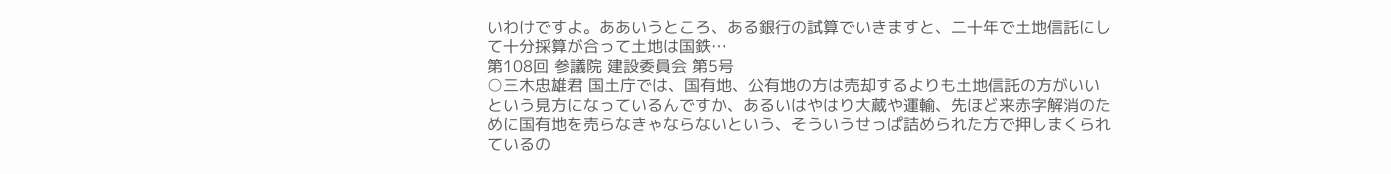いわけですよ。ああいうところ、ある銀行の試算でいきますと、二十年で土地信託にして十分採算が合って土地は国鉄…
第108回 参議院 建設委員会 第5号
○三木忠雄君 国土庁では、国有地、公有地の方は売却するよりも土地信託の方がいいという見方になっているんですか、あるいはやはり大蔵や運輸、先ほど来赤字解消のために国有地を売らなきゃならないという、そういうせっぱ詰められた方で押しまくられているの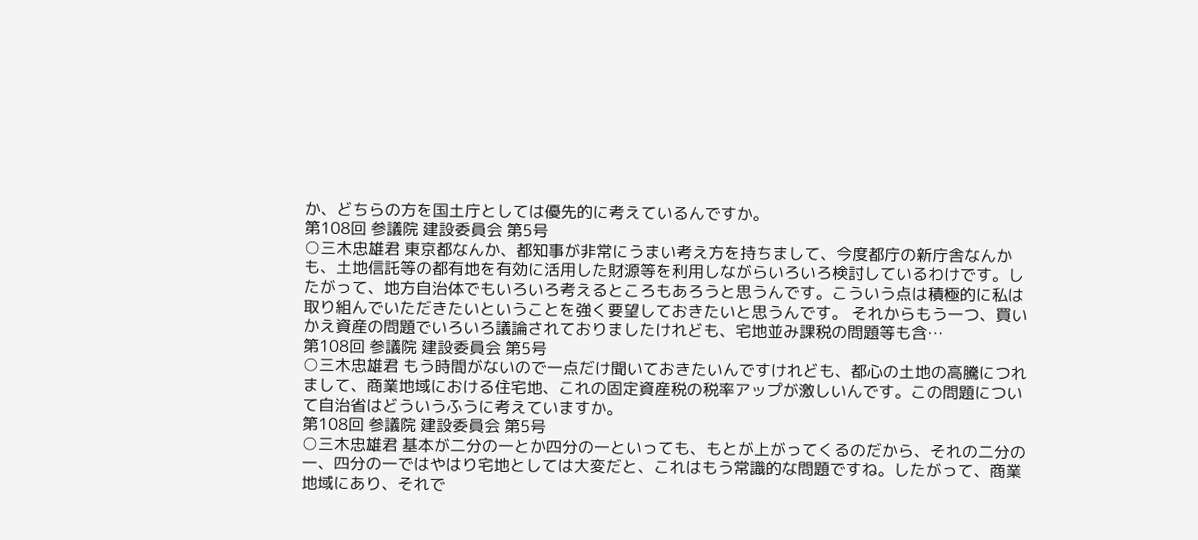か、どちらの方を国土庁としては優先的に考えているんですか。
第108回 参議院 建設委員会 第5号
○三木忠雄君 東京都なんか、都知事が非常にうまい考え方を持ちまして、今度都庁の新庁舎なんかも、土地信託等の都有地を有効に活用した財源等を利用しながらいろいろ検討しているわけです。したがって、地方自治体でもいろいろ考えるところもあろうと思うんです。こういう点は積極的に私は取り組んでいただきたいということを強く要望しておきたいと思うんです。 それからもう一つ、買いかえ資産の問題でいろいろ議論されておりましたけれども、宅地並み課税の問題等も含…
第108回 参議院 建設委員会 第5号
○三木忠雄君 もう時間がないので一点だけ聞いておきたいんですけれども、都心の土地の高騰につれまして、商業地域における住宅地、これの固定資産税の税率アップが激しいんです。この問題について自治省はどういうふうに考えていますか。
第108回 参議院 建設委員会 第5号
○三木忠雄君 基本が二分の一とか四分の一といっても、もとが上がってくるのだから、それの二分の一、四分の一ではやはり宅地としては大変だと、これはもう常識的な問題ですね。したがって、商業地域にあり、それで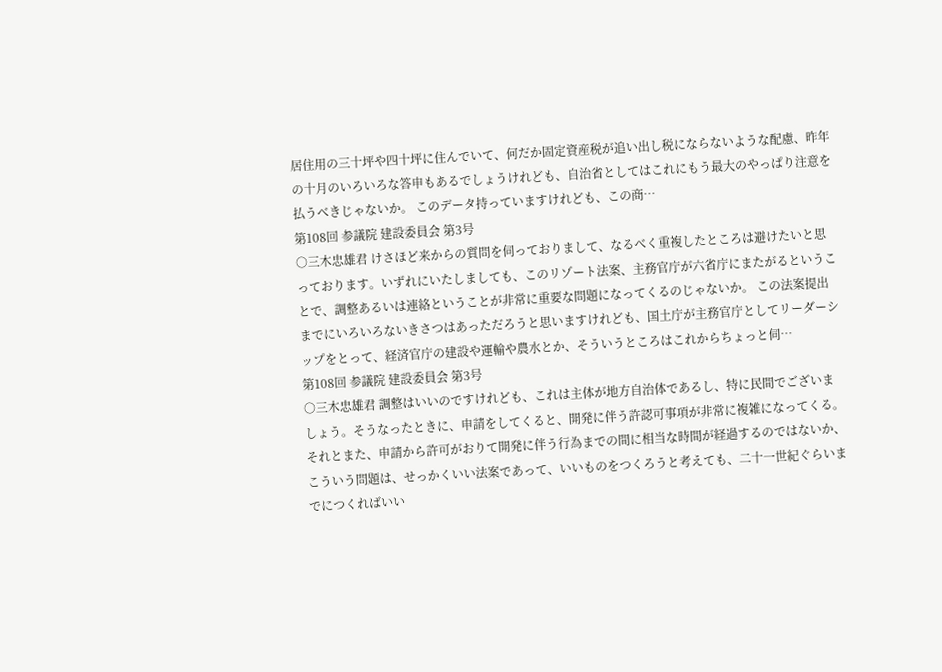居住用の三十坪や四十坪に住んでいて、何だか固定資産税が追い出し税にならないような配慮、昨年の十月のいろいろな答申もあるでしょうけれども、自治省としてはこれにもう最大のやっぱり注意を払うべきじゃないか。 このデータ持っていますけれども、この商…
第108回 参議院 建設委員会 第3号
○三木忠雄君 けさほど来からの質問を伺っておりまして、なるべく重複したところは避けたいと思っております。いずれにいたしましても、このリゾート法案、主務官庁が六省庁にまたがるということで、調整あるいは連絡ということが非常に重要な問題になってくるのじゃないか。 この法案提出までにいろいろないきさつはあっただろうと思いますけれども、国土庁が主務官庁としてリーダーシップをとって、経済官庁の建設や運輸や農水とか、そういうところはこれからちょっと伺…
第108回 参議院 建設委員会 第3号
○三木忠雄君 調整はいいのですけれども、これは主体が地方自治体であるし、特に民間でございましょう。そうなったときに、申請をしてくると、開発に伴う許認可事項が非常に複雑になってくる。それとまた、申請から許可がおりて開発に伴う行為までの間に相当な時間が経過するのではないか、こういう問題は、せっかくいい法案であって、いいものをつくろうと考えても、二十一世紀ぐらいまでにつくればいい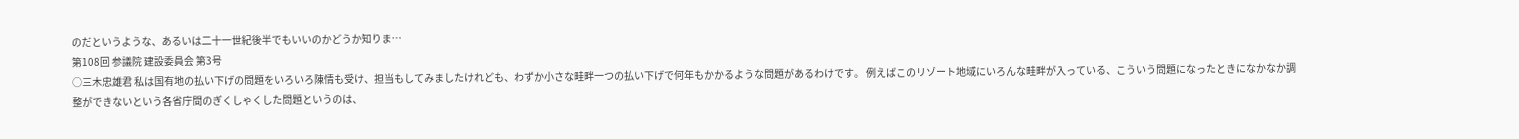のだというような、あるいは二十一世紀後半でもいいのかどうか知りま…
第108回 参議院 建設委員会 第3号
○三木忠雄君 私は国有地の払い下げの問題をいろいろ陳情も受け、担当もしてみましたけれども、わずか小さな畦畔一つの払い下げで何年もかかるような問題があるわけです。 例えばこのリゾート地域にいろんな畦畔が入っている、こういう問題になったときになかなか調整ができないという各省庁間のぎくしゃくした問題というのは、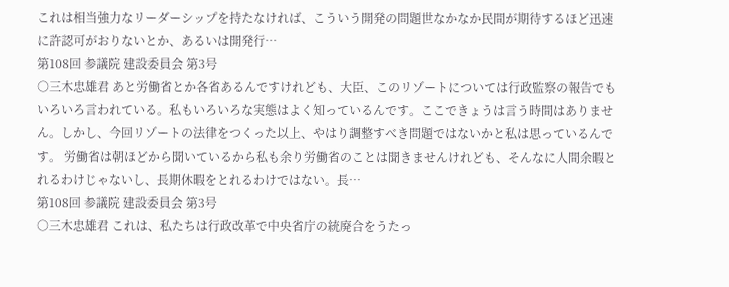これは相当強力なリーダーシップを持たなければ、こういう開発の問題世なかなか民間が期待するほど迅速に許認可がおりないとか、あるいは開発行…
第108回 参議院 建設委員会 第3号
○三木忠雄君 あと労働省とか各省あるんですけれども、大臣、このリゾートについては行政監察の報告でもいろいろ言われている。私もいろいろな実態はよく知っているんです。ここできょうは言う時間はありません。しかし、今回リゾートの法律をつくった以上、やはり調整すべき問題ではないかと私は思っているんです。 労働省は朝ほどから聞いているから私も余り労働省のことは聞きませんけれども、そんなに人間余暇とれるわけじゃないし、長期休暇をとれるわけではない。長…
第108回 参議院 建設委員会 第3号
○三木忠雄君 これは、私たちは行政改革で中央省庁の統廃合をうたっ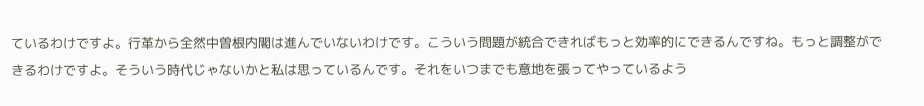ているわけですよ。行革から全然中曽根内閣は進んでいないわけです。こういう問題が統合できればもっと効率的にできるんですね。もっと調整ができるわけですよ。そういう時代じゃないかと私は思っているんです。それをいつまでも意地を張ってやっているよう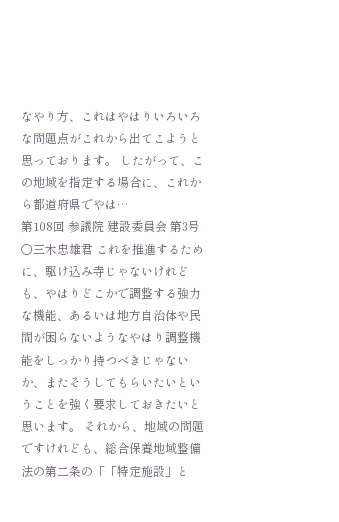なやり方、これはやはりいろいろな問題点がこれから出てこようと思っております。 したがって、この地域を指定する場合に、これから都道府県でやは…
第108回 参議院 建設委員会 第3号
○三木忠雄君 これを推進するために、駆け込み寺じゃないけれども、やはりどこかで調整する強力な機能、あるいは地方自治体や民間が困らないようなやはり調整機能をしっかり持つべきじゃないか、またそうしてもらいたいということを強く要求しておきたいと思います。 それから、地域の問題ですけれども、総合保養地域整備法の第二条の「「特定施設」と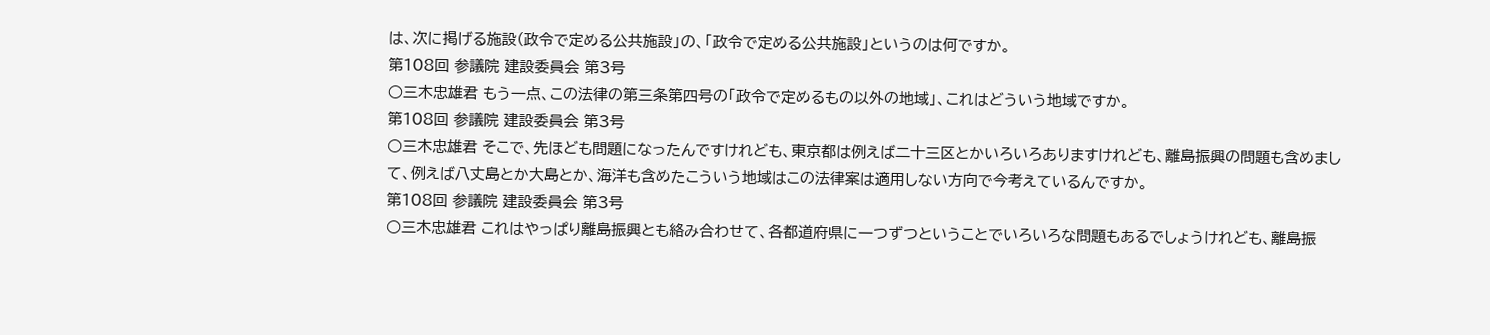は、次に掲げる施設(政令で定める公共施設」の、「政令で定める公共施設」というのは何ですか。
第108回 参議院 建設委員会 第3号
○三木忠雄君 もう一点、この法律の第三条第四号の「政令で定めるもの以外の地域」、これはどういう地域ですか。
第108回 参議院 建設委員会 第3号
○三木忠雄君 そこで、先ほども問題になったんですけれども、東京都は例えば二十三区とかいろいろありますけれども、離島振興の問題も含めまして、例えば八丈島とか大島とか、海洋も含めたこういう地域はこの法律案は適用しない方向で今考えているんですか。
第108回 参議院 建設委員会 第3号
○三木忠雄君 これはやっぱり離島振興とも絡み合わせて、各都道府県に一つずつということでいろいろな問題もあるでしょうけれども、離島振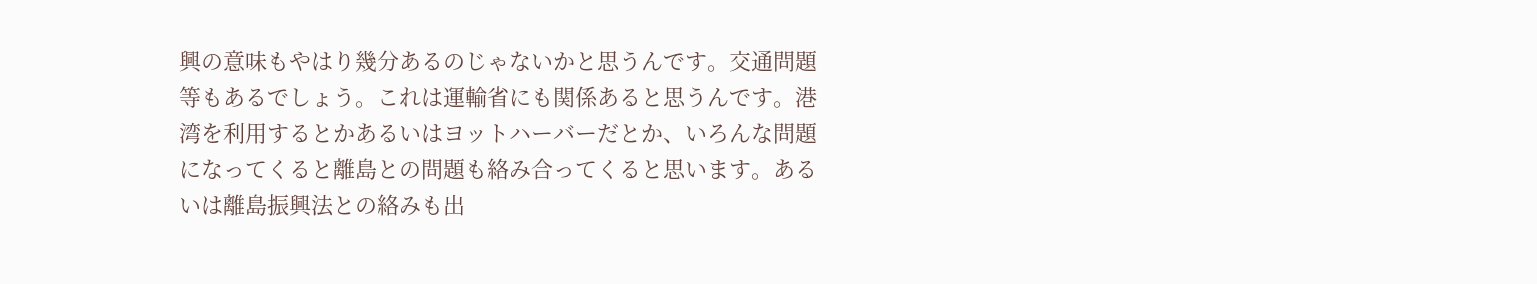興の意味もやはり幾分あるのじゃないかと思うんです。交通問題等もあるでしょう。これは運輸省にも関係あると思うんです。港湾を利用するとかあるいはヨットハーバーだとか、いろんな問題になってくると離島との問題も絡み合ってくると思います。あるいは離島振興法との絡みも出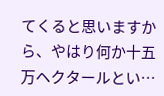てくると思いますから、やはり何か十五万ヘクタールとい…